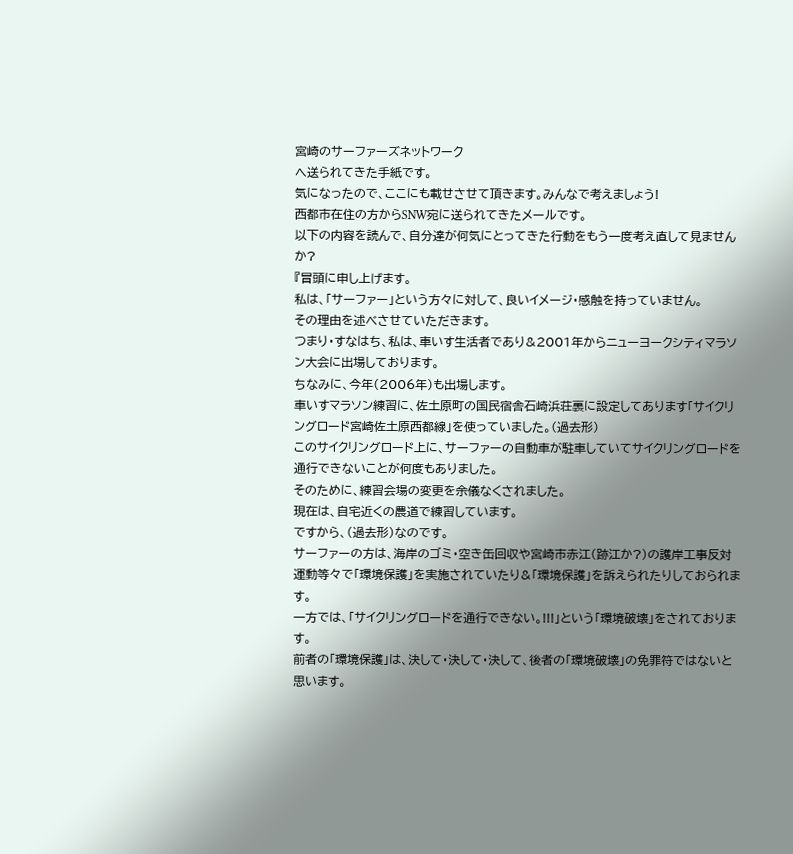宮崎のサーファーズネットワーク
へ送られてきた手紙です。
気になったので、ここにも載せさせて頂きます。みんなで考えましょう!
西都市在住の方からSNW宛に送られてきたメールです。
以下の内容を読んで、自分達が何気にとってきた行動をもう一度考え直して見ませんか?
『冒頭に申し上げます。
私は、「サーファー」という方々に対して、良いイメージ・感触を持っていません。
その理由を述べさせていただきます。
つまり・すなはち、私は、車いす生活者であり&2001年からニューヨークシティマラソン大会に出場しております。
ちなみに、今年(2006年)も出場します。
車いすマラソン練習に、佐土原町の国民宿舎石崎浜荘裏に設定してあります「サイクリングロード宮崎佐土原西都線」を使っていました。(過去形)
このサイクリングロード上に、サーファーの自動車が駐車していてサイクリングロードを通行できないことが何度もありました。
そのために、練習会場の変更を余儀なくされました。
現在は、自宅近くの農道で練習しています。
ですから、(過去形)なのです。
サーファーの方は、海岸のゴミ・空き缶回収や宮崎市赤江(跡江か?)の護岸工事反対運動等々で「環境保護」を実施されていたり&「環境保護」を訴えられたりしておられます。
一方では、「サイクリングロードを通行できない。!!!」という「環境破壊」をされております。
前者の「環境保護」は、決して・決して・決して、後者の「環境破壊」の免罪符ではないと思います。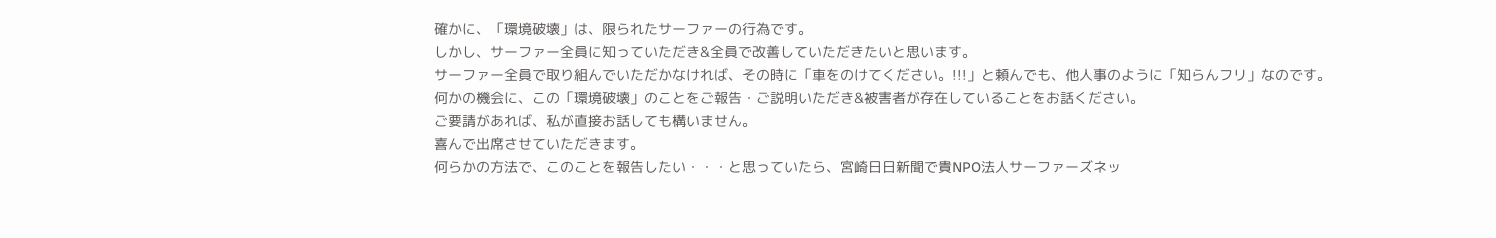確かに、「環境破壊」は、限られたサーファーの行為です。
しかし、サーファー全員に知っていただき&全員で改善していただきたいと思います。
サーファー全員で取り組んでいただかなければ、その時に「車をのけてください。!!!」と頼んでも、他人事のように「知らんフリ」なのです。
何かの機会に、この「環境破壊」のことをご報告・ご説明いただき&被害者が存在していることをお話ください。
ご要請があれば、私が直接お話しても構いません。
喜んで出席させていただきます。
何らかの方法で、このことを報告したい・・・と思っていたら、宮崎日日新聞で貴NPO法人サーファーズネッ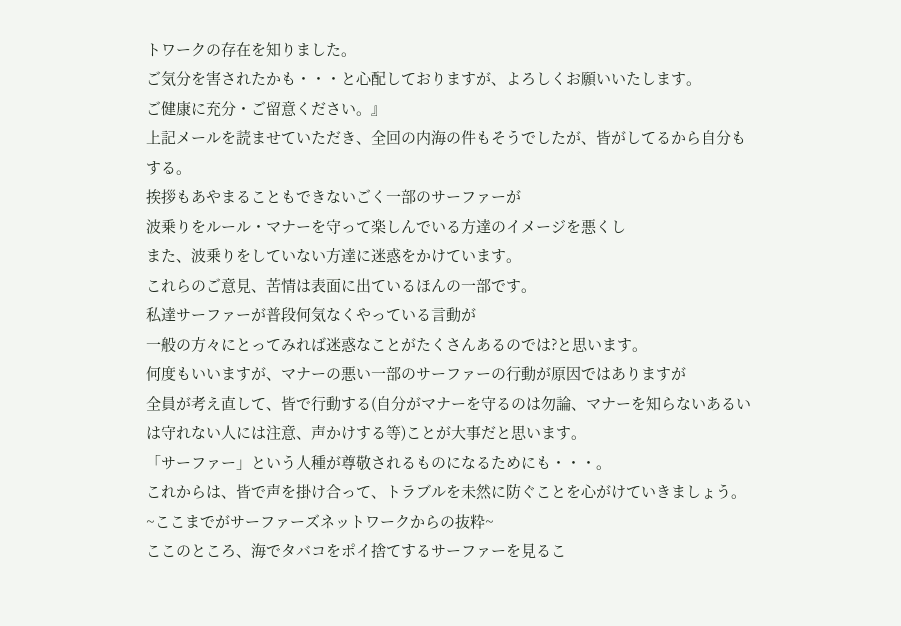トワークの存在を知りました。
ご気分を害されたかも・・・と心配しておりますが、よろしくお願いいたします。
ご健康に充分・ご留意ください。』
上記メールを読ませていただき、全回の内海の件もそうでしたが、皆がしてるから自分もする。
挨拶もあやまることもできないごく一部のサーファーが
波乗りをルール・マナーを守って楽しんでいる方達のイメージを悪くし
また、波乗りをしていない方達に迷惑をかけています。
これらのご意見、苦情は表面に出ているほんの一部です。
私達サーファーが普段何気なくやっている言動が
一般の方々にとってみれば迷惑なことがたくさんあるのでは?と思います。
何度もいいますが、マナーの悪い一部のサーファーの行動が原因ではありますが
全員が考え直して、皆で行動する(自分がマナーを守るのは勿論、マナーを知らないあるいは守れない人には注意、声かけする等)ことが大事だと思います。
「サーファー」という人種が尊敬されるものになるためにも・・・。
これからは、皆で声を掛け合って、トラブルを未然に防ぐことを心がけていきましょう。
~ここまでがサーファーズネットワークからの抜粋~
ここのところ、海でタバコをポイ捨てするサーファーを見るこ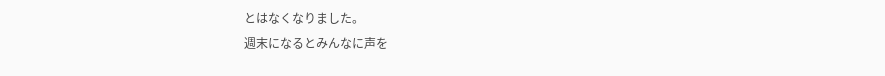とはなくなりました。
週末になるとみんなに声を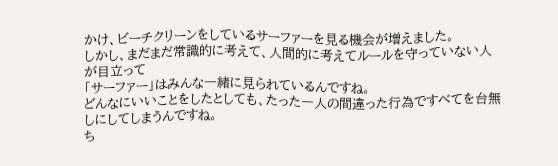かけ、ビーチクリーンをしているサーファーを見る機会が増えました。
しかし、まだまだ常識的に考えて、人間的に考えてルールを守っていない人が目立って
「サーファー」はみんな一緒に見られているんですね。
どんなにいいことをしたとしても、たった一人の間違った行為ですべてを台無しにしてしまうんですね。
ち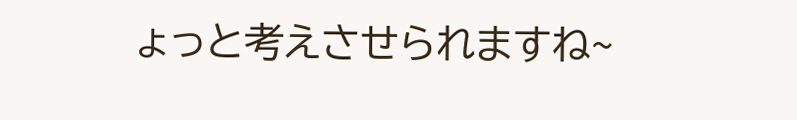ょっと考えさせられますね~